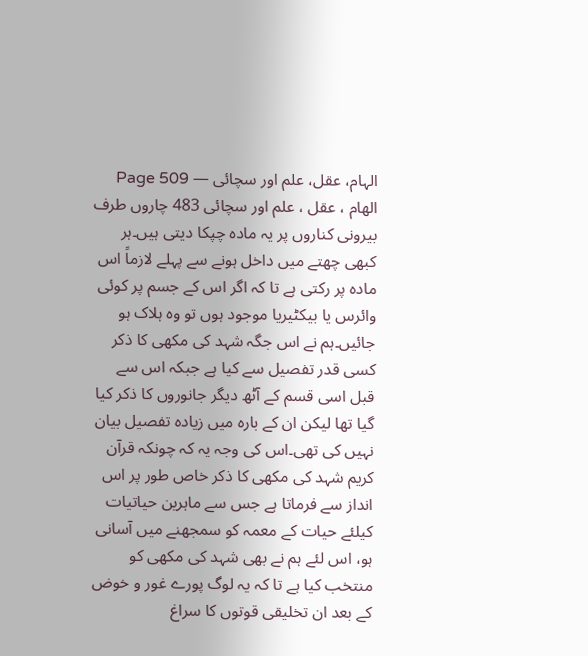الہام، عقل، علم اور سچائی — Page 509
الهام ، عقل ، علم اور سچائی 483 چاروں طرف بیرونی کناروں پر یہ مادہ چپکا دیتی ہیں۔ہر کبھی چھتے میں داخل ہونے سے پہلے لازماً اس مادہ پر رکتی ہے تا کہ اگر اس کے جسم پر کوئی وائرس یا بیکٹیریا موجود ہوں تو وہ ہلاک ہو جائیں۔ہم نے اس جگہ شہد کی مکھی کا ذکر کسی قدر تفصیل سے کیا ہے جبکہ اس سے قبل اسی قسم کے آٹھ دیگر جانوروں کا ذکر کیا گیا تھا لیکن ان کے بارہ میں زیادہ تفصیل بیان نہیں کی تھی۔اس کی وجہ یہ کہ چونکہ قرآن کریم شہد کی مکھی کا ذکر خاص طور پر اس انداز سے فرماتا ہے جس سے ماہرین حیاتیات کیلئے حیات کے معمہ کو سمجھنے میں آسانی ہو، اس لئے ہم نے بھی شہد کی مکھی کو منتخب کیا ہے تا کہ یہ لوگ پورے غور و خوض کے بعد ان تخلیقی قوتوں کا سراغ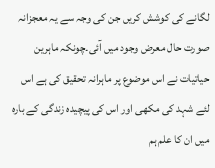لگانے کی کوشش کریں جن کی وجہ سے یہ معجزانہ صورت حال معرض وجود میں آئی۔چونکہ ماہرین حیاتیات نے اس موضوع پر ماہرانہ تحقیق کی ہے اس لئے شہد کی مکھی اور اس کی پیچیدہ زندگی کے بارہ میں ان کا علم ہم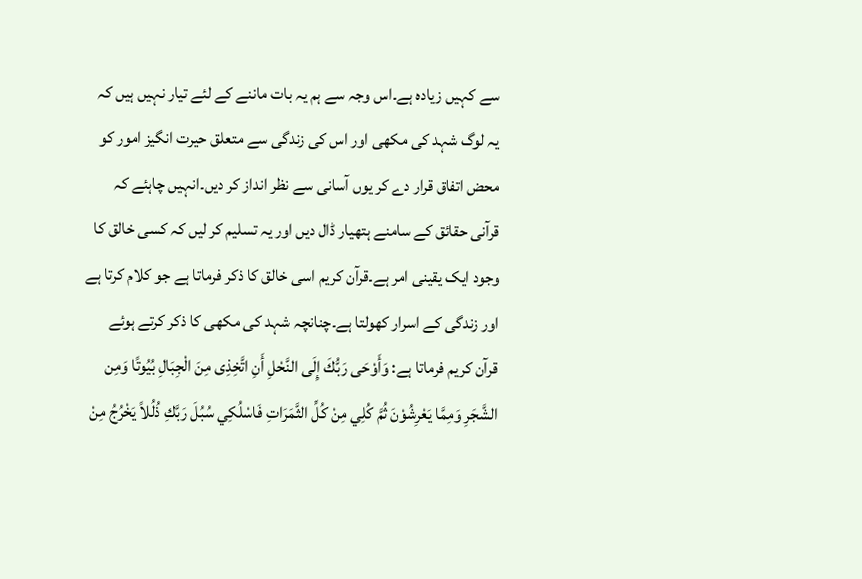سے کہیں زیادہ ہے۔اس وجہ سے ہم یہ بات ماننے کے لئے تیار نہیں ہیں کہ یہ لوگ شہد کی مکھی اور اس کی زندگی سے متعلق حیرت انگیز امور کو محض اتفاق قرار دے کر یوں آسانی سے نظر انداز کر دیں۔انہیں چاہئے کہ قرآنی حقائق کے سامنے ہتھیار ڈال دیں اور یہ تسلیم کر لیں کہ کسی خالق کا وجود ایک یقینی امر ہے۔قرآن کریم اسی خالق کا ذکر فرماتا ہے جو کلام کرتا ہے اور زندگی کے اسرار کھولتا ہے۔چنانچہ شہد کی مکھی کا ذکر کرتے ہوئے قرآن کریم فرماتا ہے: وَأَوْحَى رَبُّكَ إِلَى النَّحْلِ أَنِ اتَّخِذِى مِنَ الْجِبَالِ بُيُوتًا وَمِن الشَّجَرِ وَمِمَّا يَعْرِشُوْنَ ثُمَّ كُلِي مِنْ كُلِّ الثَّمَرَاتِ فَاسْلُكِي سُبُلَ رَبَّكِ ذُلُلاً يَخْرُجُ مِنْ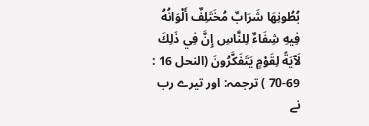بُطُونِهَا شَرَابٌ مُخَتَلِفٌ أَلْوَانُهُ فِيهِ شِفَاءٌ لِلنَّاسِ إِنَّ فِي ذَلِكَ لَآيَةً لِقَوْمٍ يَتَفَكَّرُونَ (النحل 16 : 69-70 ) ترجمہ: اور تیرے رب نے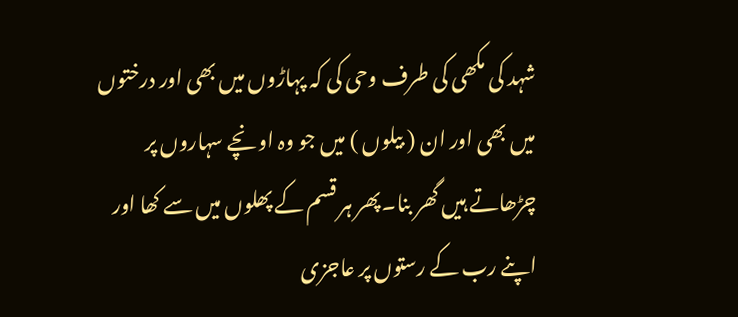شہد کی مکھی کی طرف وحی کی کہ پہاڑوں میں بھی اور درختوں میں بھی اور ان ( بیلوں ) میں جو وہ اونچے سہاروں پر چڑھاتے ہیں گھر بنا۔پھر ہر قسم کے پھلوں میں سے کھا اور اپنے رب کے رستوں پر عاجزی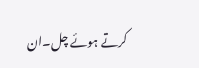کرتے ہوئے چل۔ان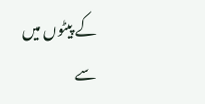کے پیٹوں میں سے